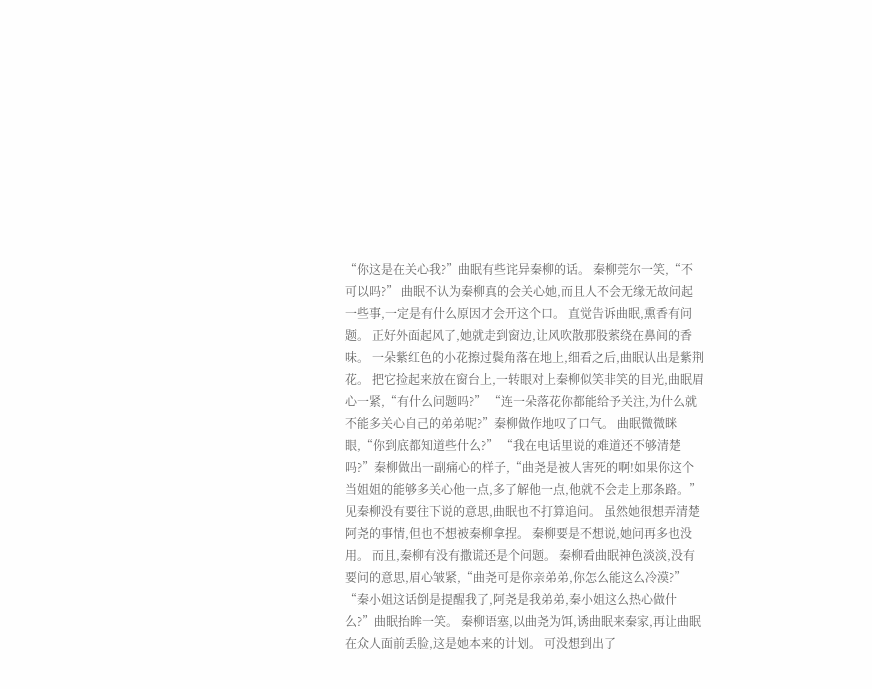“你这是在关心我?”曲眠有些诧异秦柳的话。 秦柳莞尔一笑,“不可以吗?” 曲眠不认为秦柳真的会关心她,而且人不会无缘无故问起一些事,一定是有什么原因才会开这个口。 直觉告诉曲眠,熏香有问题。 正好外面起风了,她就走到窗边,让风吹散那股萦绕在鼻间的香味。 一朵紫红色的小花擦过鬓角落在地上,细看之后,曲眠认出是紫荆花。 把它捡起来放在窗台上,一转眼对上秦柳似笑非笑的目光,曲眠眉心一紧,“有什么问题吗?” “连一朵落花你都能给予关注,为什么就不能多关心自己的弟弟呢?”秦柳做作地叹了口气。 曲眠微微眯眼,“你到底都知道些什么?” “我在电话里说的难道还不够清楚吗?”秦柳做出一副痛心的样子,“曲尧是被人害死的啊!如果你这个当姐姐的能够多关心他一点,多了解他一点,他就不会走上那条路。” 见秦柳没有要往下说的意思,曲眠也不打算追问。 虽然她很想弄清楚阿尧的事情,但也不想被秦柳拿捏。 秦柳要是不想说,她问再多也没用。 而且,秦柳有没有撒谎还是个问题。 秦柳看曲眠神色淡淡,没有要问的意思,眉心皱紧,“曲尧可是你亲弟弟,你怎么能这么冷漠?” “秦小姐这话倒是提醒我了,阿尧是我弟弟,秦小姐这么热心做什么?”曲眠抬眸一笑。 秦柳语塞,以曲尧为饵,诱曲眠来秦家,再让曲眠在众人面前丢脸,这是她本来的计划。 可没想到出了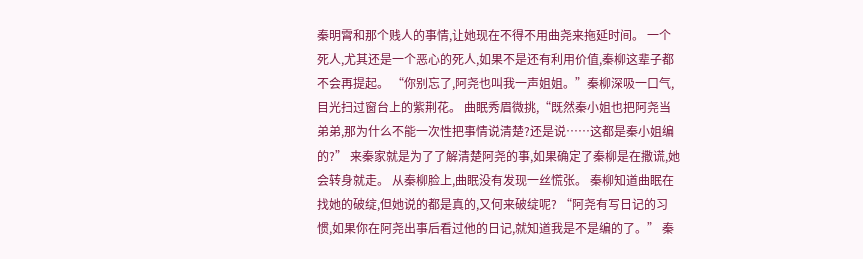秦明霄和那个贱人的事情,让她现在不得不用曲尧来拖延时间。 一个死人,尤其还是一个恶心的死人,如果不是还有利用价值,秦柳这辈子都不会再提起。 “你别忘了,阿尧也叫我一声姐姐。”秦柳深吸一口气,目光扫过窗台上的紫荆花。 曲眠秀眉微挑,“既然秦小姐也把阿尧当弟弟,那为什么不能一次性把事情说清楚?还是说……这都是秦小姐编的?” 来秦家就是为了了解清楚阿尧的事,如果确定了秦柳是在撒谎,她会转身就走。 从秦柳脸上,曲眠没有发现一丝慌张。 秦柳知道曲眠在找她的破绽,但她说的都是真的,又何来破绽呢? “阿尧有写日记的习惯,如果你在阿尧出事后看过他的日记,就知道我是不是编的了。” 秦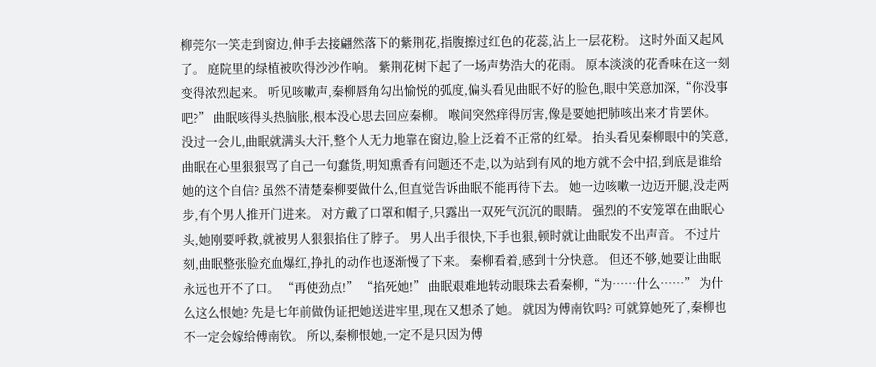柳莞尔一笑走到窗边,伸手去接翩然落下的紫荆花,指腹擦过红色的花蕊,沾上一层花粉。 这时外面又起风了。 庭院里的绿植被吹得沙沙作响。 紫荆花树下起了一场声势浩大的花雨。 原本淡淡的花香味在这一刻变得浓烈起来。 听见咳嗽声,秦柳唇角勾出愉悦的弧度,偏头看见曲眠不好的脸色,眼中笑意加深,“你没事吧?” 曲眠咳得头热脑胀,根本没心思去回应秦柳。 喉间突然痒得厉害,像是要她把肺咳出来才肯罢休。 没过一会儿,曲眠就满头大汗,整个人无力地靠在窗边,脸上泛着不正常的红晕。 抬头看见秦柳眼中的笑意,曲眠在心里狠狠骂了自己一句蠢货,明知熏香有问题还不走,以为站到有风的地方就不会中招,到底是谁给她的这个自信? 虽然不清楚秦柳要做什么,但直觉告诉曲眠不能再待下去。 她一边咳嗽一边迈开腿,没走两步,有个男人推开门进来。 对方戴了口罩和帽子,只露出一双死气沉沉的眼睛。 强烈的不安笼罩在曲眠心头,她刚要呼救,就被男人狠狠掐住了脖子。 男人出手很快,下手也狠,顿时就让曲眠发不出声音。 不过片刻,曲眠整张脸充血爆红,挣扎的动作也逐渐慢了下来。 秦柳看着,感到十分快意。 但还不够,她要让曲眠永远也开不了口。 “再使劲点!” “掐死她!” 曲眠艰难地转动眼珠去看秦柳,“为……什么……” 为什么这么恨她? 先是七年前做伪证把她送进牢里,现在又想杀了她。 就因为傅南钦吗? 可就算她死了,秦柳也不一定会嫁给傅南钦。 所以,秦柳恨她,一定不是只因为傅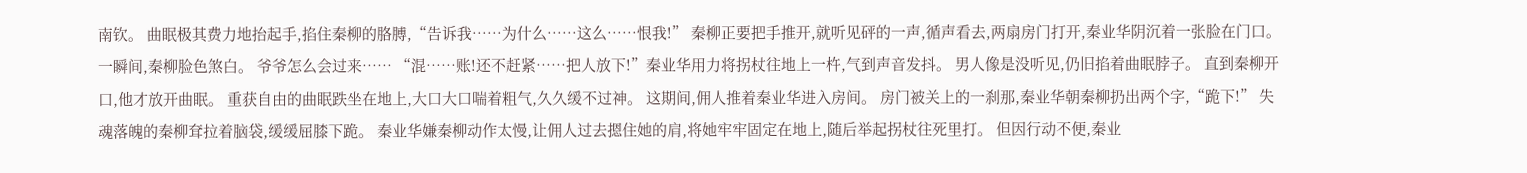南钦。 曲眠极其费力地抬起手,掐住秦柳的胳膊,“告诉我……为什么……这么……恨我!” 秦柳正要把手推开,就听见砰的一声,循声看去,两扇房门打开,秦业华阴沉着一张脸在门口。 一瞬间,秦柳脸色煞白。 爷爷怎么会过来…… “混……账!还不赶紧……把人放下!”秦业华用力将拐杖往地上一杵,气到声音发抖。 男人像是没听见,仍旧掐着曲眠脖子。 直到秦柳开口,他才放开曲眠。 重获自由的曲眠跌坐在地上,大口大口喘着粗气,久久缓不过神。 这期间,佣人推着秦业华进入房间。 房门被关上的一刹那,秦业华朝秦柳扔出两个字,“跪下!” 失魂落魄的秦柳耷拉着脑袋,缓缓屈膝下跪。 秦业华嫌秦柳动作太慢,让佣人过去摁住她的肩,将她牢牢固定在地上,随后举起拐杖往死里打。 但因行动不便,秦业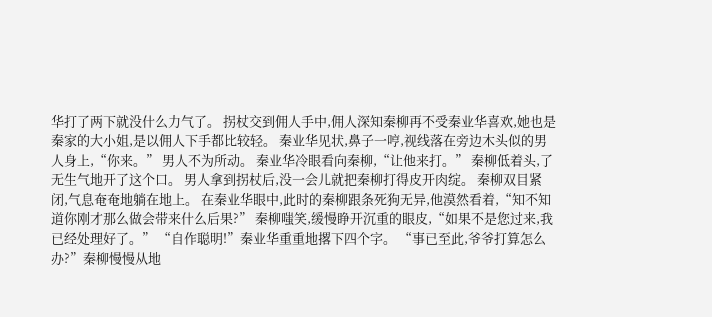华打了两下就没什么力气了。 拐杖交到佣人手中,佣人深知秦柳再不受秦业华喜欢,她也是秦家的大小姐,是以佣人下手都比较轻。 秦业华见状,鼻子一哼,视线落在旁边木头似的男人身上,“你来。” 男人不为所动。 秦业华冷眼看向秦柳,“让他来打。” 秦柳低着头,了无生气地开了这个口。 男人拿到拐杖后,没一会儿就把秦柳打得皮开肉绽。 秦柳双目紧闭,气息奄奄地躺在地上。 在秦业华眼中,此时的秦柳跟条死狗无异,他漠然看着,“知不知道你刚才那么做会带来什么后果?” 秦柳嗤笑,缓慢睁开沉重的眼皮,“如果不是您过来,我已经处理好了。” “自作聪明!”秦业华重重地撂下四个字。 “事已至此,爷爷打算怎么办?”秦柳慢慢从地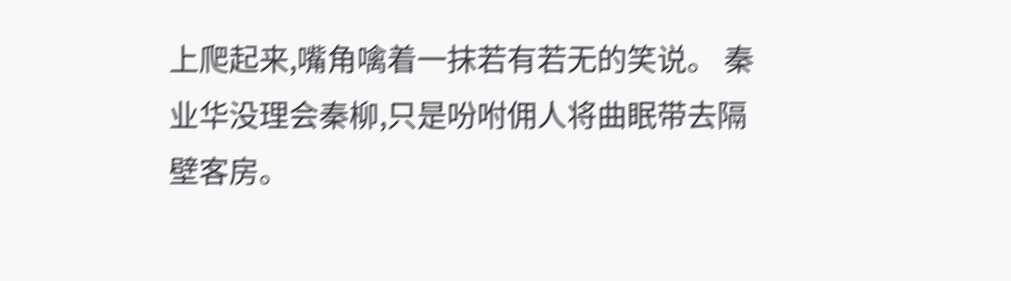上爬起来,嘴角噙着一抹若有若无的笑说。 秦业华没理会秦柳,只是吩咐佣人将曲眠带去隔壁客房。